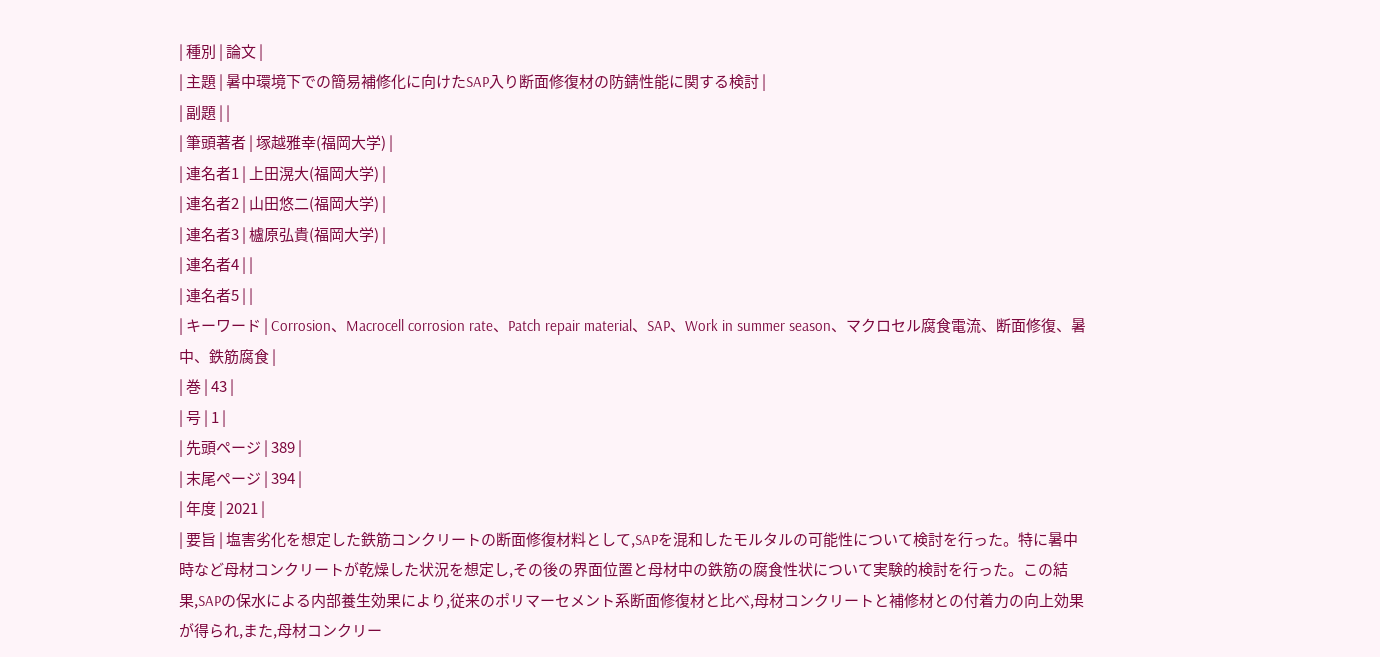| 種別 | 論文 |
| 主題 | 暑中環境下での簡易補修化に向けたSAP入り断面修復材の防錆性能に関する検討 |
| 副題 | |
| 筆頭著者 | 塚越雅幸(福岡大学) |
| 連名者1 | 上田滉大(福岡大学) |
| 連名者2 | 山田悠二(福岡大学) |
| 連名者3 | 櫨原弘貴(福岡大学) |
| 連名者4 | |
| 連名者5 | |
| キーワード | Corrosion、Macrocell corrosion rate、Patch repair material、SAP、Work in summer season、マクロセル腐食電流、断面修復、暑中、鉄筋腐食 |
| 巻 | 43 |
| 号 | 1 |
| 先頭ページ | 389 |
| 末尾ページ | 394 |
| 年度 | 2021 |
| 要旨 | 塩害劣化を想定した鉄筋コンクリートの断面修復材料として,SAPを混和したモルタルの可能性について検討を行った。特に暑中時など母材コンクリートが乾燥した状況を想定し,その後の界面位置と母材中の鉄筋の腐食性状について実験的検討を行った。この結果,SAPの保水による内部養生効果により,従来のポリマーセメント系断面修復材と比べ,母材コンクリートと補修材との付着力の向上効果が得られ,また,母材コンクリー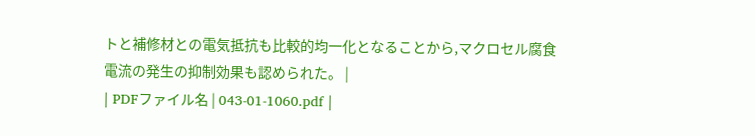トと補修材との電気抵抗も比較的均一化となることから,マクロセル腐食電流の発生の抑制効果も認められた。 |
| PDFファイル名 | 043-01-1060.pdf |